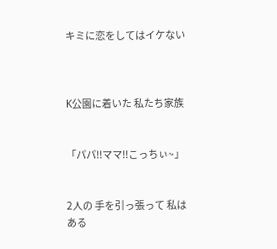キミに恋をしてはイケない



K公園に着いた 私たち家族


「パパ!!ママ!!こっちぃ~」


2人の 手を引っ張って 私は
ある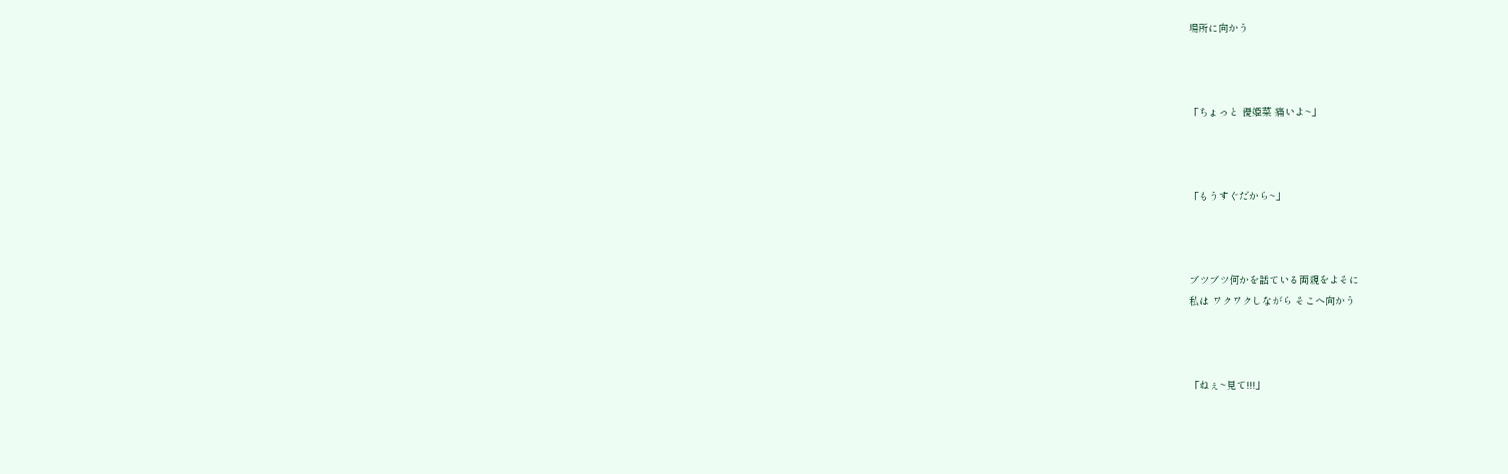場所に向かう



「ちょっと 優姫菜 痛いよ~」



「もうすぐだから~」



ブツブツ何かを話ている両親をよそに
私は ワクワクしながら そこへ向かう



「ねぇ~見て!!!」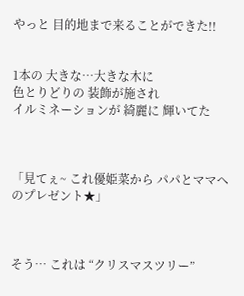やっと 目的地まで来ることができた!!


1本の 大きな…大きな木に
色とりどりの 装飾が施され
イルミネーションが 綺麗に 輝いてた



「見てぇ~ これ優姫菜から パパとママへのプレゼント★」



そう… これは “クリスマスツリー”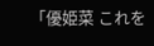「優姫菜 これを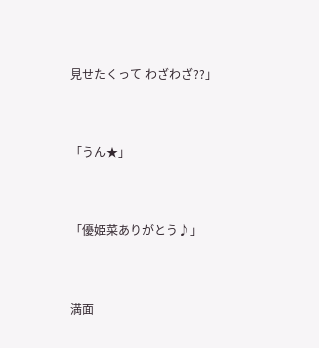見せたくって わざわざ??」



「うん★」



「優姫菜ありがとう♪」



満面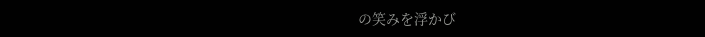の笑みを浮かび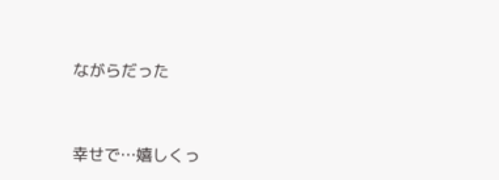ながらだった



幸せで…嬉しくっ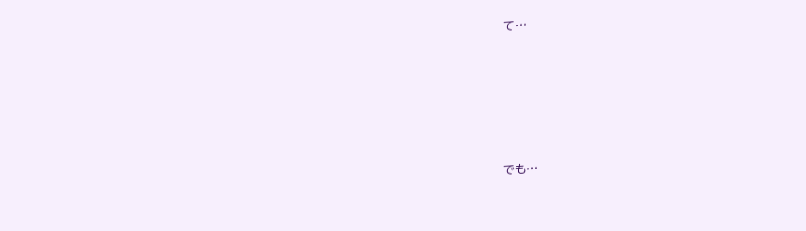て…





でも…